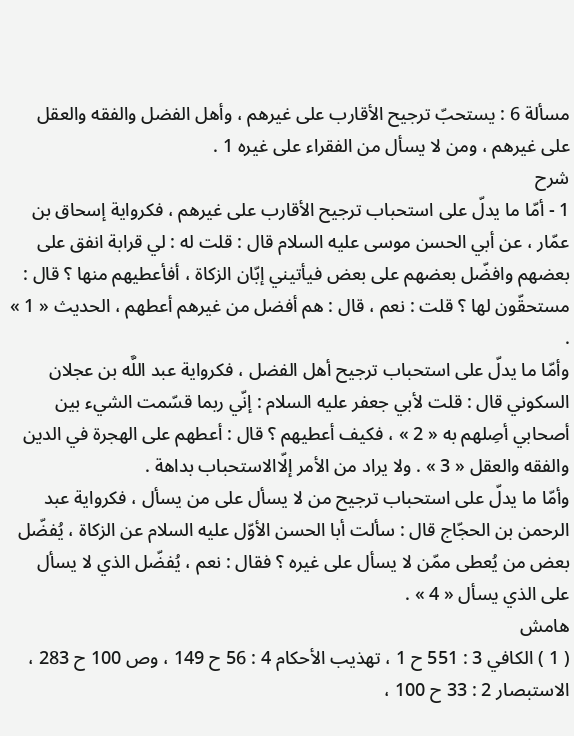مسألة 6 : يستحبّ ترجيح الأقارب على غيرهم ، وأهل الفضل والفقه والعقل على غيرهم ، ومن لا يسأل من الفقراء على غيره 1 .
شرح
1 - أمّا ما يدلّ على استحباب ترجيح الأقارب على غيرهم ، فكرواية إسحاق بن عمّار ، عن أبي الحسن موسى عليه السلام قال : قلت له : لي قرابة انفق على بعضهم وافضّل بعضهم على بعض فيأتيني إبّان الزكاة ، أفأعطيهم منها ؟ قال :
مستحقّون لها ؟ قلت : نعم ، قال : هم أفضل من غيرهم أعطهم ، الحديث « 1 » .
وأمّا ما يدلّ على استحباب ترجيح أهل الفضل ، فكرواية عبد اللَّه بن عجلان السكوني قال : قلت لأبي جعفر عليه السلام : إنّي ربما قسّمت الشيء بين أصحابي أصِلهم به « 2 » ، فكيف أعطيهم ؟ قال : أعطهم على الهجرة في الدين والفقه والعقل « 3 » . ولا يراد من الأمر إلّاالاستحباب بداهة .
وأمّا ما يدلّ على استحباب ترجيح من لا يسأل على من يسأل ، فكرواية عبد الرحمن بن الحجّاج قال : سألت أبا الحسن الأوّل عليه السلام عن الزكاة ، يُفضّل بعض من يُعطى ممّن لا يسأل على غيره ؟ فقال : نعم ، يُفضّل الذي لا يسأل على الذي يسأل « 4 » .
هامش
( 1 ) الكافي 3 : 551 ح 1 ، تهذيب الأحكام 4 : 56 ح 149 ، وص 100 ح 283 ، الاستبصار 2 : 33 ح 100 ،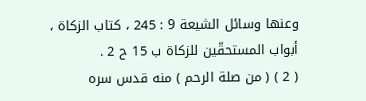وعنها وسائل الشيعة 9 : 245 ، كتاب الزكاة ، أبواب المستحقّين للزكاة ب 15 ح 2 .
( 2 ) ( من صلة الرحم ) منه قدس سره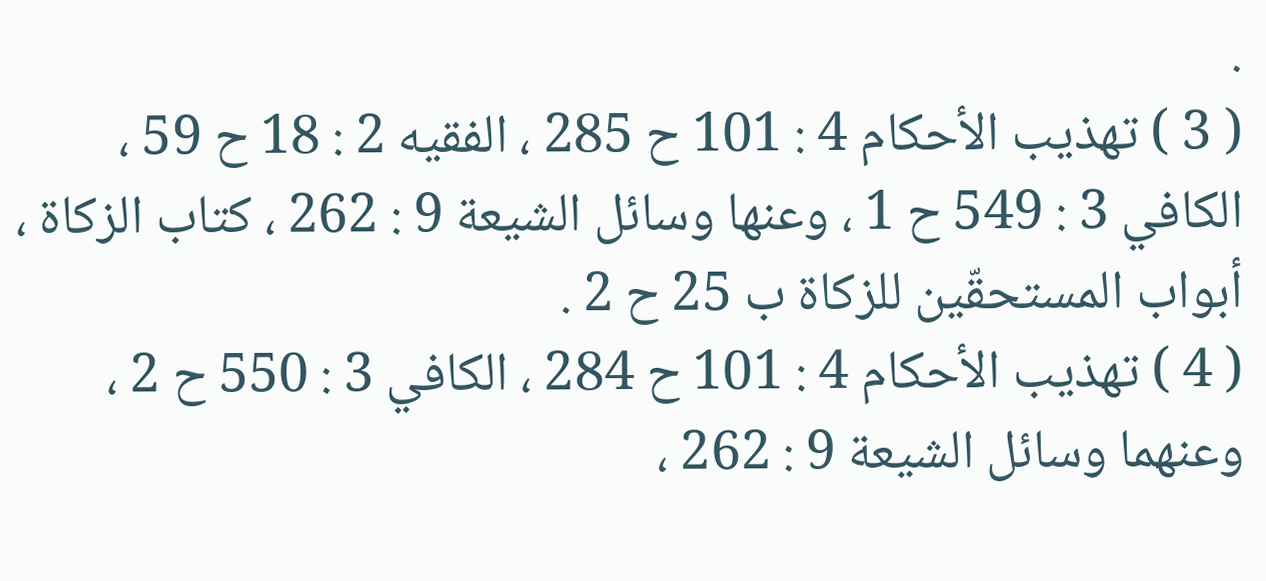.
( 3 ) تهذيب الأحكام 4 : 101 ح 285 ، الفقيه 2 : 18 ح 59 ، الكافي 3 : 549 ح 1 ، وعنها وسائل الشيعة 9 : 262 ، كتاب الزكاة ، أبواب المستحقّين للزكاة ب 25 ح 2 .
( 4 ) تهذيب الأحكام 4 : 101 ح 284 ، الكافي 3 : 550 ح 2 ، وعنهما وسائل الشيعة 9 : 262 ،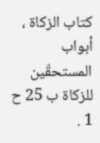كتاب الزكاة ، أبواب المستحقّين للزكاة ب 25 ح 1 .